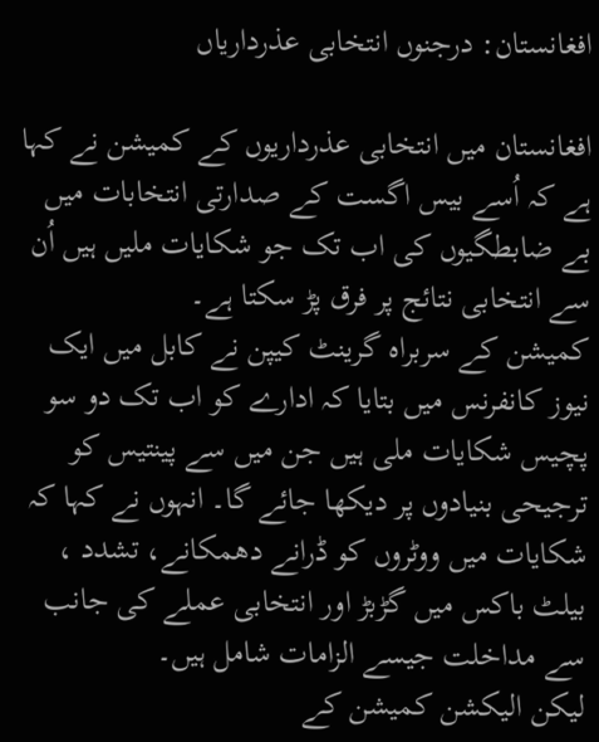افغانستان: درجنوں انتخابی عذرداریاں

افغانستان میں انتخابی عذرداریوں کے کمیشن نے کہا ہے کہ اُسے بیس اگست کے صدارتی انتخابات میں بے ضابطگیوں کی اب تک جو شکایات ملیں ہیں اُن سے انتخابی نتائج پر فرق پڑ سکتا ہے۔
کمیشن کے سربراہ گرینٹ کیپن نے کابل میں ایک نیوز کانفرنس میں بتایا کہ ادارے کو اب تک دو سو پچیس شکایات ملی ہیں جن میں سے پینتیس کو ترجیحی بنیادوں پر دیکھا جائے گا۔ انہوں نے کہا کہ شکایات میں ووٹروں کو ڈرانے دھمکانے، تشدد ، بیلٹ باکس میں گڑبڑ اور انتخابی عملے کی جانب سے مداخلت جیسے الزامات شامل ہیں۔
لیکن الیکشن کمیشن کے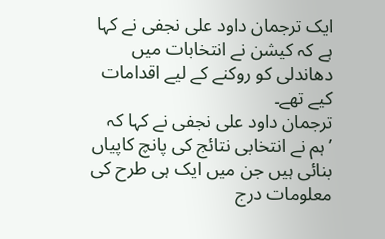ایک ترجمان داود علی نجفی نے کہا ہے کہ کیشن نے انتخابات میں دھاندلی کو روکنے کے لیے اقدامات کیے تھے۔
ترجمان داود علی نجفی نے کہا کہ ’ہم نے انتخابی نتائج کی پانچ کاپیاں بنائی ہیں جن میں ایک ہی طرح کی معلومات درج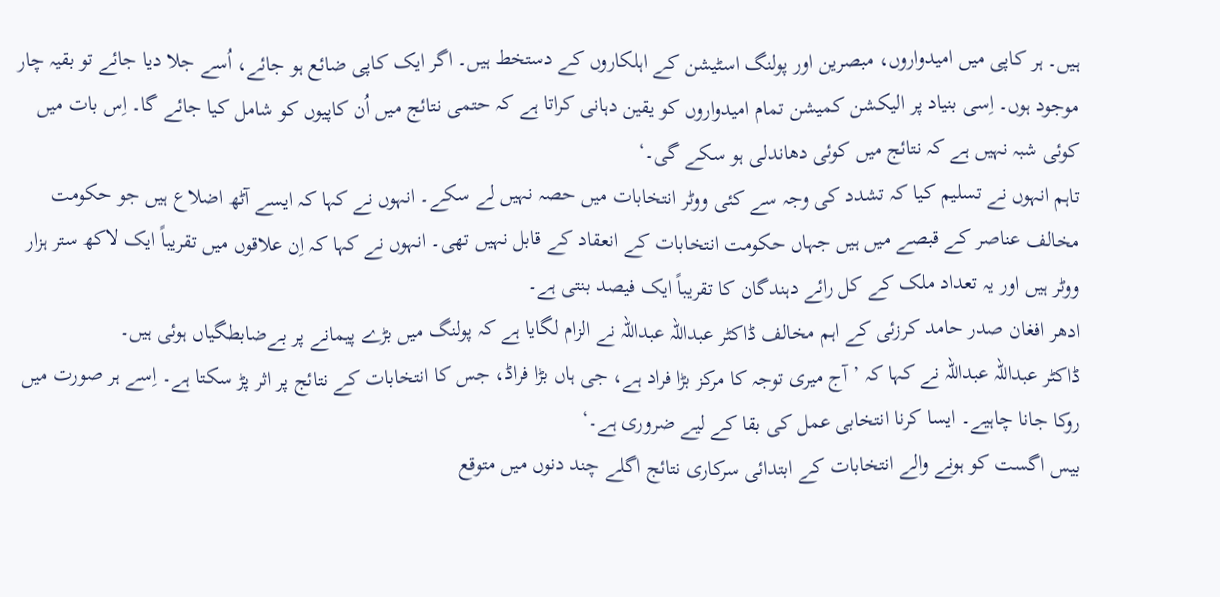ہیں۔ ہر کاپی میں امیدواروں، مبصرین اور پولنگ اسٹیشن کے اہلکاروں کے دستخط ہیں۔ اگر ایک کاپی ضائع ہو جائے، اُسے جلا دیا جائے تو بقیہ چار موجود ہوں۔ اِسی بنیاد پر الیکشن کمیشن تمام امیدواروں کو یقین دہانی کراتا ہے کہ حتمی نتائج میں اُن کاپیوں کو شامل کیا جائے گا۔ اِس بات میں کوئی شبہ نہیں ہے کہ نتائج میں کوئی دھاندلی ہو سکے گی۔‘
تاہم انہوں نے تسلیم کیا کہ تشدد کی وجہ سے کئی ووٹر انتخابات میں حصہ نہیں لے سکے۔ انہوں نے کہا کہ ایسے آٹھ اضلاع ہیں جو حکومت مخالف عناصر کے قبصے میں ہیں جہاں حکومت انتخابات کے انعقاد کے قابل نہیں تھی۔ انہوں نے کہا کہ اِن علاقوں میں تقریباً ایک لاکھ ستر ہزار ووٹر ہیں اور یہ تعداد ملک کے کل رائے دہندگان کا تقریباً ایک فیصد بنتی ہے۔
ادھر افغان صدر حامد کرزئی کے اہم مخالف ڈاکٹر عبداللہ عبداللہ نے الزام لگایا ہے کہ پولنگ میں بڑے پیمانے پر بےضابطگیاں ہوئی ہیں۔
ڈاکٹر عبداللہ عبداللہ نے کہا کہ ’آج میری توجہ کا مرکز بڑا فراد ہے، جی ہاں بڑا فراڈ، جس کا انتخابات کے نتائج پر اثر پڑ سکتا ہے۔ اِسے ہر صورت میں روکا جانا چاہیے۔ ایسا کرنا انتخابی عمل کی بقا کے لیے ضروری ہے۔‘
بیس اگست کو ہونے والے انتخابات کے ابتدائی سرکاری نتائج اگلے چند دنوں میں متوقع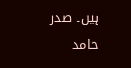ہیں۔ صدر حامد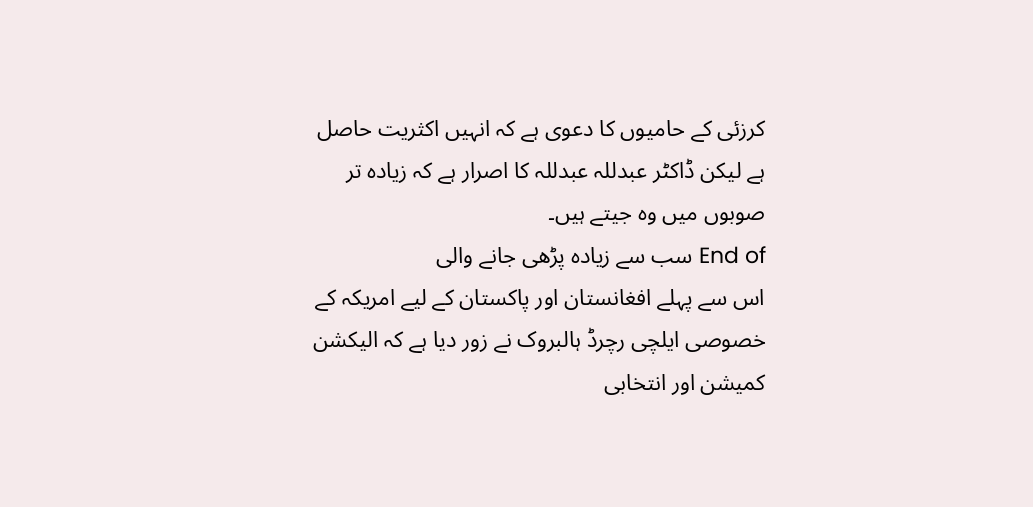کرزئی کے حامیوں کا دعوی ہے کہ انہیں اکثریت حاصل ہے لیکن ڈاکٹر عبدللہ عبدللہ کا اصرار ہے کہ زیادہ تر صوبوں میں وہ جیتے ہیں۔
End of سب سے زیادہ پڑھی جانے والی
اس سے پہلے افغانستان اور پاکستان کے لیے امریکہ کے خصوصی ایلچی رچرڈ ہالبروک نے زور دیا ہے کہ الیکشن کمیشن اور انتخابی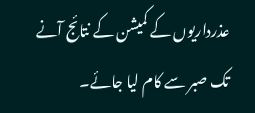عذرداریوں کے کمیشن کے نتائج آنے تک صبر سے کام لیا جائے۔